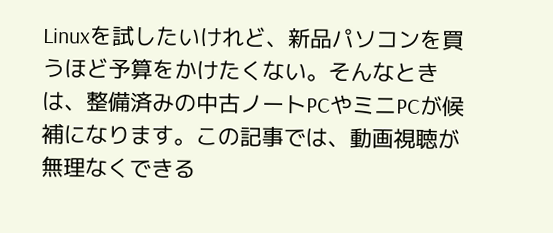Linuxを試したいけれど、新品パソコンを買うほど予算をかけたくない。そんなときは、整備済みの中古ノートPCやミニPCが候補になります。この記事では、動画視聴が無理なくできる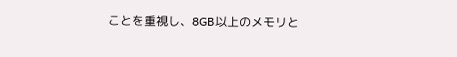ことを重視し、8GB以上のメモリと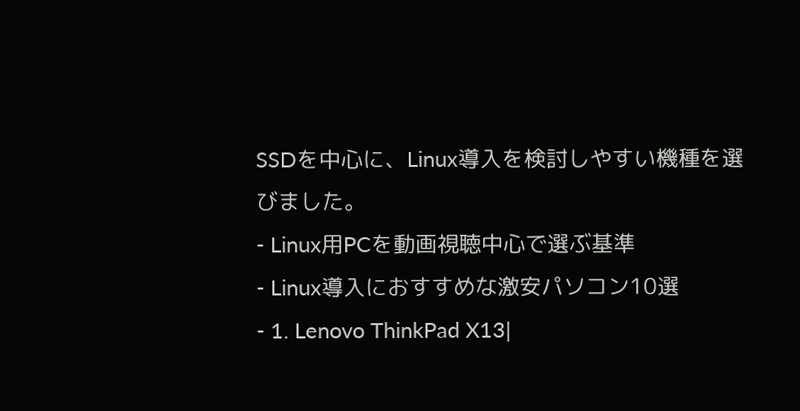SSDを中心に、Linux導入を検討しやすい機種を選びました。
- Linux用PCを動画視聴中心で選ぶ基準
- Linux導入におすすめな激安パソコン10選
- 1. Lenovo ThinkPad X13|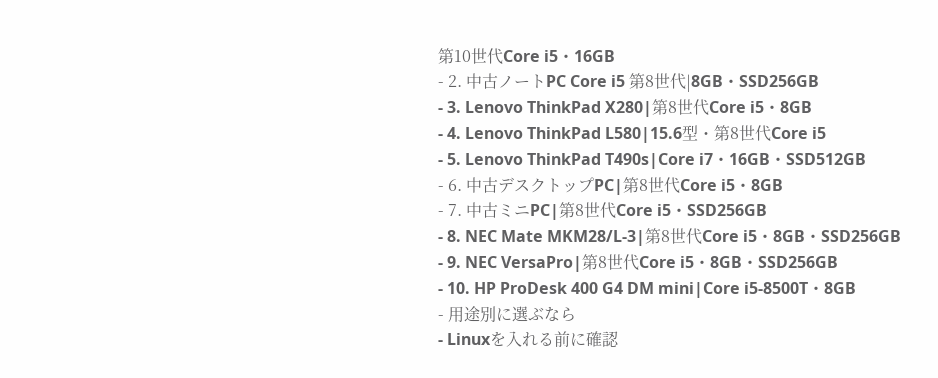第10世代Core i5・16GB
- 2. 中古ノートPC Core i5 第8世代|8GB・SSD256GB
- 3. Lenovo ThinkPad X280|第8世代Core i5・8GB
- 4. Lenovo ThinkPad L580|15.6型・第8世代Core i5
- 5. Lenovo ThinkPad T490s|Core i7・16GB・SSD512GB
- 6. 中古デスクトップPC|第8世代Core i5・8GB
- 7. 中古ミニPC|第8世代Core i5・SSD256GB
- 8. NEC Mate MKM28/L-3|第8世代Core i5・8GB・SSD256GB
- 9. NEC VersaPro|第8世代Core i5・8GB・SSD256GB
- 10. HP ProDesk 400 G4 DM mini|Core i5-8500T・8GB
- 用途別に選ぶなら
- Linuxを入れる前に確認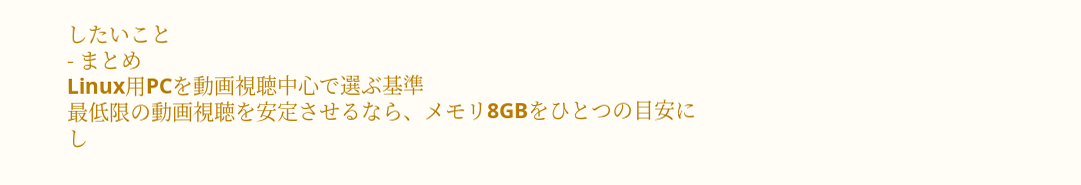したいこと
- まとめ
Linux用PCを動画視聴中心で選ぶ基準
最低限の動画視聴を安定させるなら、メモリ8GBをひとつの目安にし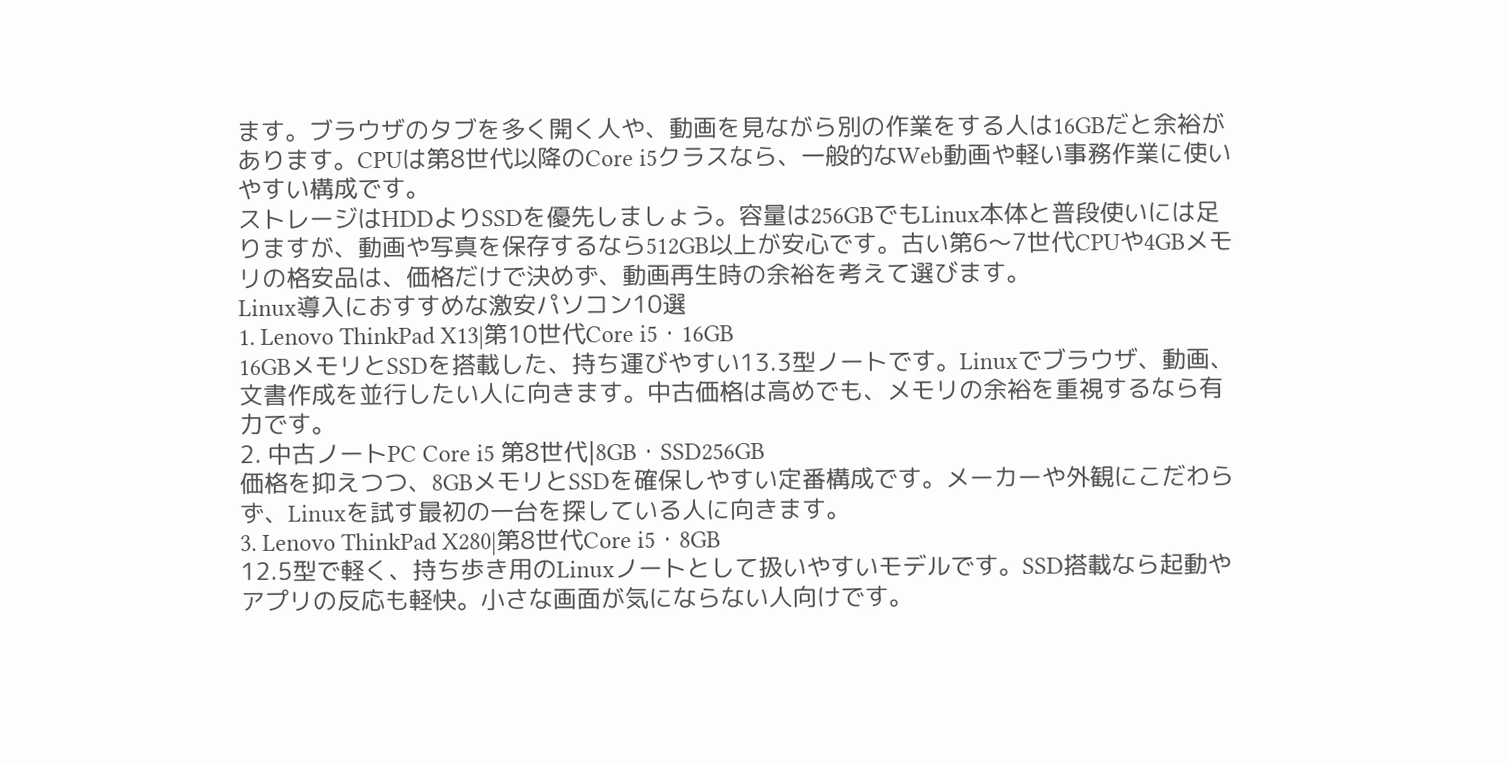ます。ブラウザのタブを多く開く人や、動画を見ながら別の作業をする人は16GBだと余裕があります。CPUは第8世代以降のCore i5クラスなら、一般的なWeb動画や軽い事務作業に使いやすい構成です。
ストレージはHDDよりSSDを優先しましょう。容量は256GBでもLinux本体と普段使いには足りますが、動画や写真を保存するなら512GB以上が安心です。古い第6〜7世代CPUや4GBメモリの格安品は、価格だけで決めず、動画再生時の余裕を考えて選びます。
Linux導入におすすめな激安パソコン10選
1. Lenovo ThinkPad X13|第10世代Core i5・16GB
16GBメモリとSSDを搭載した、持ち運びやすい13.3型ノートです。Linuxでブラウザ、動画、文書作成を並行したい人に向きます。中古価格は高めでも、メモリの余裕を重視するなら有力です。
2. 中古ノートPC Core i5 第8世代|8GB・SSD256GB
価格を抑えつつ、8GBメモリとSSDを確保しやすい定番構成です。メーカーや外観にこだわらず、Linuxを試す最初の一台を探している人に向きます。
3. Lenovo ThinkPad X280|第8世代Core i5・8GB
12.5型で軽く、持ち歩き用のLinuxノートとして扱いやすいモデルです。SSD搭載なら起動やアプリの反応も軽快。小さな画面が気にならない人向けです。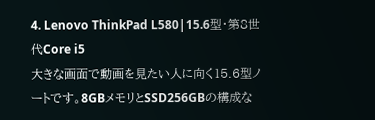4. Lenovo ThinkPad L580|15.6型・第8世代Core i5
大きな画面で動画を見たい人に向く15.6型ノートです。8GBメモリとSSD256GBの構成な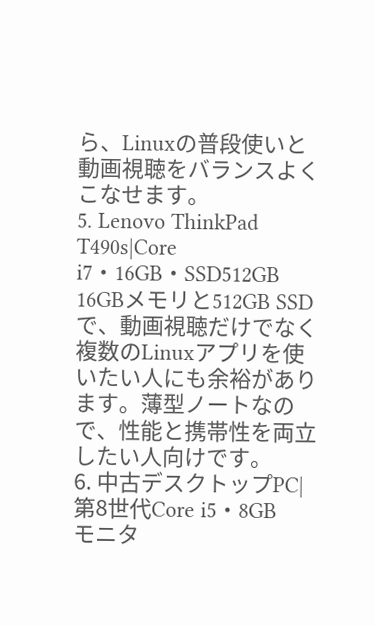ら、Linuxの普段使いと動画視聴をバランスよくこなせます。
5. Lenovo ThinkPad T490s|Core i7・16GB・SSD512GB
16GBメモリと512GB SSDで、動画視聴だけでなく複数のLinuxアプリを使いたい人にも余裕があります。薄型ノートなので、性能と携帯性を両立したい人向けです。
6. 中古デスクトップPC|第8世代Core i5・8GB
モニタ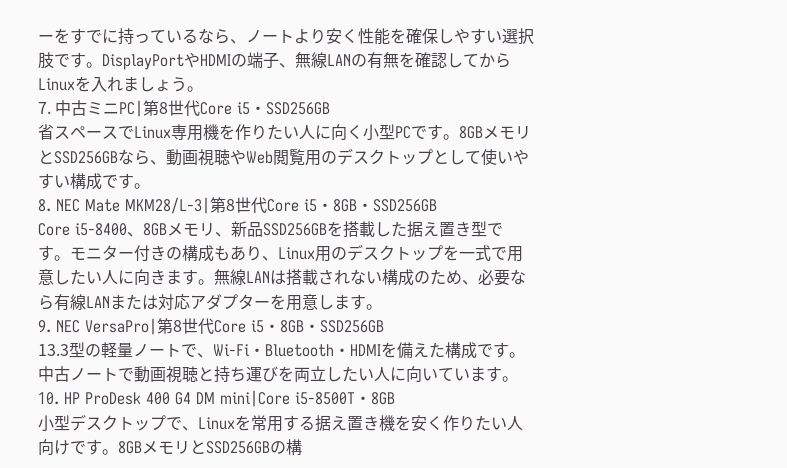ーをすでに持っているなら、ノートより安く性能を確保しやすい選択肢です。DisplayPortやHDMIの端子、無線LANの有無を確認してからLinuxを入れましょう。
7. 中古ミニPC|第8世代Core i5・SSD256GB
省スペースでLinux専用機を作りたい人に向く小型PCです。8GBメモリとSSD256GBなら、動画視聴やWeb閲覧用のデスクトップとして使いやすい構成です。
8. NEC Mate MKM28/L-3|第8世代Core i5・8GB・SSD256GB
Core i5-8400、8GBメモリ、新品SSD256GBを搭載した据え置き型です。モニター付きの構成もあり、Linux用のデスクトップを一式で用意したい人に向きます。無線LANは搭載されない構成のため、必要なら有線LANまたは対応アダプターを用意します。
9. NEC VersaPro|第8世代Core i5・8GB・SSD256GB
13.3型の軽量ノートで、Wi-Fi・Bluetooth・HDMIを備えた構成です。中古ノートで動画視聴と持ち運びを両立したい人に向いています。
10. HP ProDesk 400 G4 DM mini|Core i5-8500T・8GB
小型デスクトップで、Linuxを常用する据え置き機を安く作りたい人向けです。8GBメモリとSSD256GBの構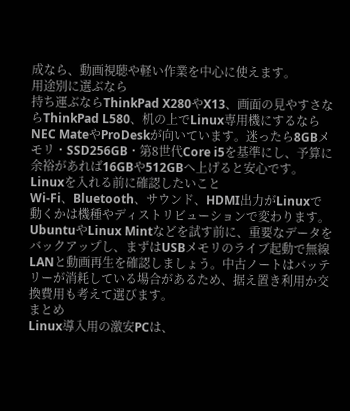成なら、動画視聴や軽い作業を中心に使えます。
用途別に選ぶなら
持ち運ぶならThinkPad X280やX13、画面の見やすさならThinkPad L580、机の上でLinux専用機にするならNEC MateやProDeskが向いています。迷ったら8GBメモリ・SSD256GB・第8世代Core i5を基準にし、予算に余裕があれば16GBや512GBへ上げると安心です。
Linuxを入れる前に確認したいこと
Wi-Fi、Bluetooth、サウンド、HDMI出力がLinuxで動くかは機種やディストリビューションで変わります。UbuntuやLinux Mintなどを試す前に、重要なデータをバックアップし、まずはUSBメモリのライブ起動で無線LANと動画再生を確認しましょう。中古ノートはバッテリーが消耗している場合があるため、据え置き利用か交換費用も考えて選びます。
まとめ
Linux導入用の激安PCは、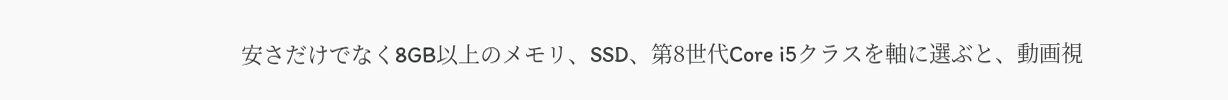安さだけでなく8GB以上のメモリ、SSD、第8世代Core i5クラスを軸に選ぶと、動画視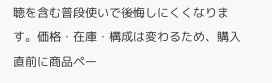聴を含む普段使いで後悔しにくくなります。価格・在庫・構成は変わるため、購入直前に商品ペー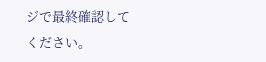ジで最終確認してください。